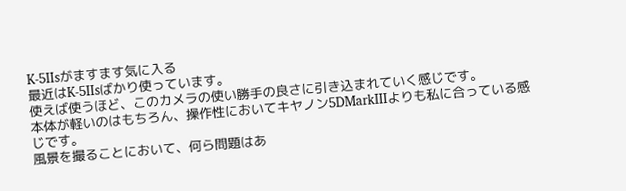K-5Ⅱsがますます気に入る
最近はK-5Ⅱsばかり使っています。
使えば使うほど、このカメラの使い勝手の良さに引き込まれていく感じです。
本体が軽いのはもちろん、操作性においてキヤノン5DMarkⅢよりも私に合っている感じです。
風景を撮ることにおいて、何ら問題はあ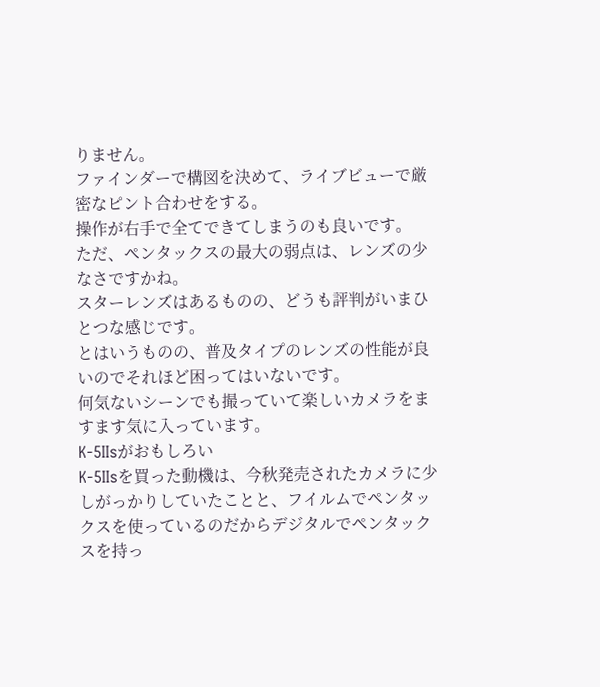りません。
ファインダーで構図を決めて、ライブビューで厳密なピント合わせをする。
操作が右手で全てできてしまうのも良いです。
ただ、ペンタックスの最大の弱点は、レンズの少なさですかね。
スターレンズはあるものの、どうも評判がいまひとつな感じです。
とはいうものの、普及タイプのレンズの性能が良いのでそれほど困ってはいないです。
何気ないシーンでも撮っていて楽しいカメラをますます気に入っています。
K-5Ⅱsがおもしろい
K-5Ⅱsを買った動機は、今秋発売されたカメラに少しがっかりしていたことと、フイルムでペンタックスを使っているのだからデジタルでペンタックスを持っ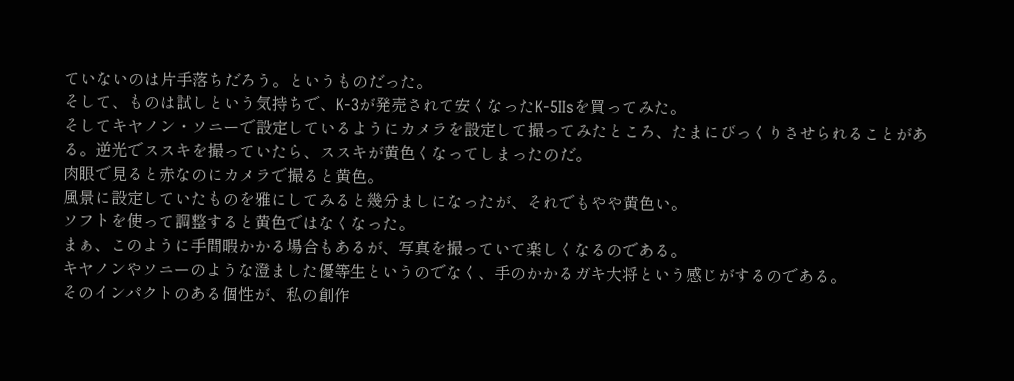ていないのは片手落ちだろう。というものだった。
そして、ものは試しという気持ちで、K-3が発売されて安くなったK-5Ⅱsを買ってみた。
そしてキヤノン・ソニーで設定しているようにカメラを設定して撮ってみたところ、たまにびっくりさせられることがある。逆光でススキを撮っていたら、ススキが黄色くなってしまったのだ。
肉眼で見ると赤なのにカメラで撮ると黄色。
風景に設定していたものを雅にしてみると幾分ましになったが、それでもやや黄色い。
ソフトを使って調整すると黄色ではなくなった。
まぁ、このように手間暇かかる場合もあるが、写真を撮っていて楽しくなるのである。
キヤノンやソニーのような澄ました優等生というのでなく、手のかかるガキ大将という感じがするのである。
そのインパクトのある個性が、私の創作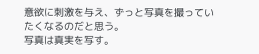意欲に刺激を与え、ずっと写真を撮っていたくなるのだと思う。
写真は真実を写す。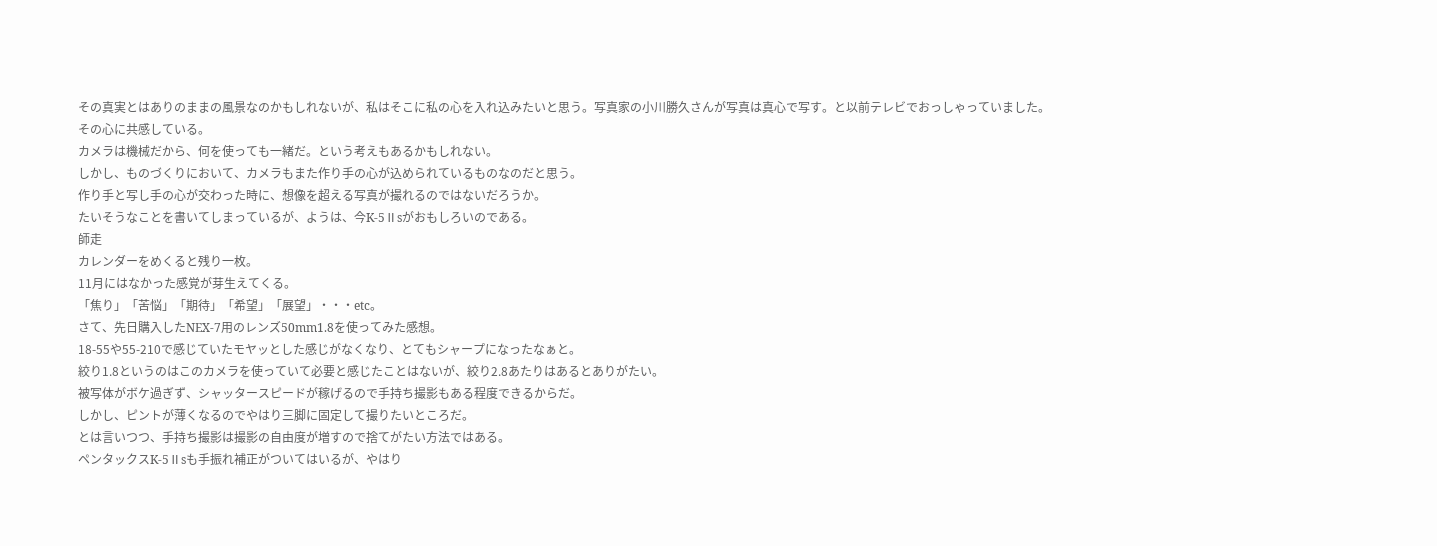その真実とはありのままの風景なのかもしれないが、私はそこに私の心を入れ込みたいと思う。写真家の小川勝久さんが写真は真心で写す。と以前テレビでおっしゃっていました。
その心に共感している。
カメラは機械だから、何を使っても一緒だ。という考えもあるかもしれない。
しかし、ものづくりにおいて、カメラもまた作り手の心が込められているものなのだと思う。
作り手と写し手の心が交わった時に、想像を超える写真が撮れるのではないだろうか。
たいそうなことを書いてしまっているが、ようは、今K-5Ⅱsがおもしろいのである。
師走
カレンダーをめくると残り一枚。
11月にはなかった感覚が芽生えてくる。
「焦り」「苦悩」「期待」「希望」「展望」・・・etc。
さて、先日購入したNEX-7用のレンズ50mm1.8を使ってみた感想。
18-55や55-210で感じていたモヤッとした感じがなくなり、とてもシャープになったなぁと。
絞り1.8というのはこのカメラを使っていて必要と感じたことはないが、絞り2.8あたりはあるとありがたい。
被写体がボケ過ぎず、シャッタースピードが稼げるので手持ち撮影もある程度できるからだ。
しかし、ピントが薄くなるのでやはり三脚に固定して撮りたいところだ。
とは言いつつ、手持ち撮影は撮影の自由度が増すので捨てがたい方法ではある。
ペンタックスK-5Ⅱsも手振れ補正がついてはいるが、やはり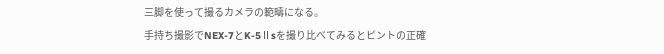三脚を使って撮るカメラの範疇になる。
手持ち撮影でNEX-7とK-5Ⅱsを撮り比べてみるとピントの正確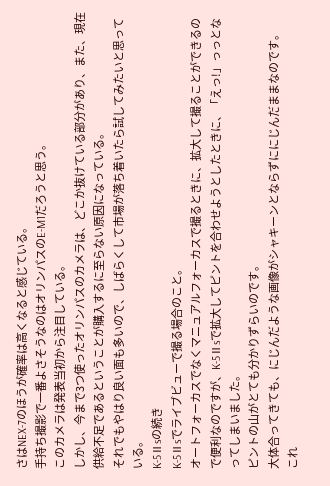さはNEX-7のほうが確率は高くなると感じている。
手持ち撮影で一番よさそうなのはオリンパスのE-M1だろうと思う。
このカメラは発表当初から注目している。
しかし、今まで3つ使ったオリンパスのカメラは、どこか抜けている部分があり、また、現在供給不足であるということが購入するに至らない原因になっている。
それでもやはり良い面も多いので、しばらくして市場が落ち着いたら試してみたいと思っている。
K-5Ⅱsの続き
K-5Ⅱsでライブビューで撮る場合のこと。
オートフォーカスでなくマニュアルフォーカスで撮るときに、拡大して撮ることができるので便利なのですが、K-5Ⅱsで拡大してピントを合わせようとしたときに、「えっ!」っっとなってしまいました。
ピントの山がとても分かりずらいのです。
大体合ってきても、にじんだような画像がシャキーンとならずににじんだままなのです。
これ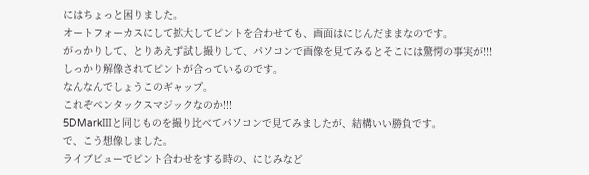にはちょっと困りました。
オートフォーカスにして拡大してピントを合わせても、画面はにじんだままなのです。
がっかりして、とりあえず試し撮りして、パソコンで画像を見てみるとそこには驚愕の事実が!!!
しっかり解像されてピントが合っているのです。
なんなんでしょうこのギャップ。
これぞペンタックスマジックなのか!!!
5DMarkⅢと同じものを撮り比べてパソコンで見てみましたが、結構いい勝負です。
で、こう想像しました。
ライブビューでピント合わせをする時の、にじみなど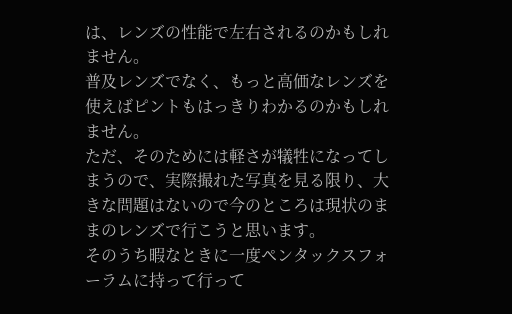は、レンズの性能で左右されるのかもしれません。
普及レンズでなく、もっと高価なレンズを使えばピントもはっきりわかるのかもしれません。
ただ、そのためには軽さが犠牲になってしまうので、実際撮れた写真を見る限り、大きな問題はないので今のところは現状のままのレンズで行こうと思います。
そのうち暇なときに一度ペンタックスフォーラムに持って行って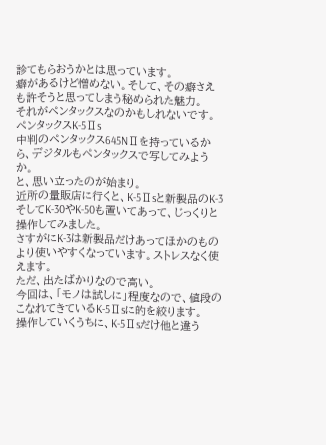診てもらおうかとは思っています。
癖があるけど憎めない。そして、その癖さえも許そうと思ってしまう秘められた魅力。
それがペンタックスなのかもしれないです。
ペンタックスK-5Ⅱs
中判のペンタックス645NⅡを持っているから、デジタルもペンタックスで写してみようか。
と、思い立ったのが始まり。
近所の量販店に行くと、K-5Ⅱsと新製品のK-3そしてK-30やK-50も置いてあって、じっくりと操作してみました。
さすがにK-3は新製品だけあってほかのものより使いやすくなっています。ストレスなく使えます。
ただ、出たばかりなので高い。
今回は、「モノは試しに」程度なので、値段のこなれてきているK-5Ⅱsに的を絞ります。
操作していくうちに、K-5Ⅱsだけ他と違う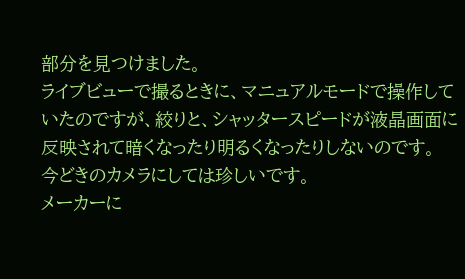部分を見つけました。
ライブビューで撮るときに、マニュアルモードで操作していたのですが、絞りと、シャッタースピードが液晶画面に反映されて暗くなったり明るくなったりしないのです。
今どきのカメラにしては珍しいです。
メーカーに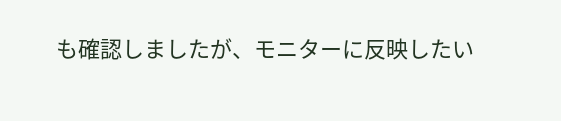も確認しましたが、モニターに反映したい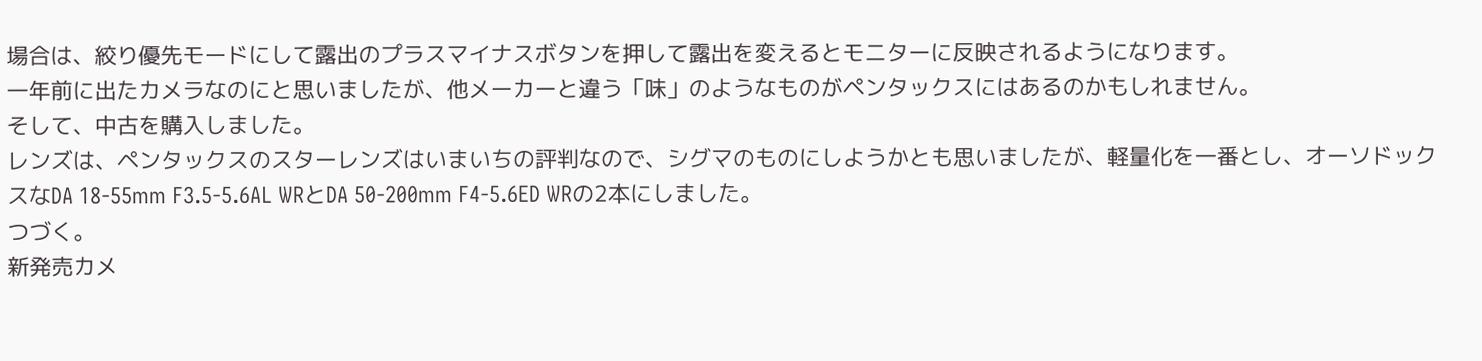場合は、絞り優先モードにして露出のプラスマイナスボタンを押して露出を変えるとモニターに反映されるようになります。
一年前に出たカメラなのにと思いましたが、他メーカーと違う「味」のようなものがペンタックスにはあるのかもしれません。
そして、中古を購入しました。
レンズは、ペンタックスのスターレンズはいまいちの評判なので、シグマのものにしようかとも思いましたが、軽量化を一番とし、オーソドックスなDA 18-55mm F3.5-5.6AL WRとDA 50-200mm F4-5.6ED WRの2本にしました。
つづく。
新発売カメ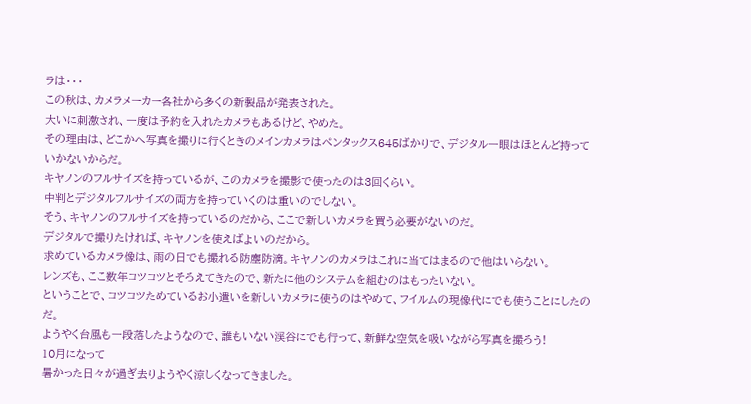ラは・・・
この秋は、カメラメーカー各社から多くの新製品が発表された。
大いに刺激され、一度は予約を入れたカメラもあるけど、やめた。
その理由は、どこかへ写真を撮りに行くときのメインカメラはペンタックス645ばかりで、デジタル一眼はほとんど持っていかないからだ。
キヤノンのフルサイズを持っているが、このカメラを撮影で使ったのは3回くらい。
中判とデジタルフルサイズの両方を持っていくのは重いのでしない。
そう、キヤノンのフルサイズを持っているのだから、ここで新しいカメラを買う必要がないのだ。
デジタルで撮りたければ、キヤノンを使えばよいのだから。
求めているカメラ像は、雨の日でも撮れる防塵防滴。キヤノンのカメラはこれに当てはまるので他はいらない。
レンズも、ここ数年コツコツとそろえてきたので、新たに他のシステムを組むのはもったいない。
ということで、コツコツためているお小遣いを新しいカメラに使うのはやめて、フイルムの現像代にでも使うことにしたのだ。
ようやく台風も一段落したようなので、誰もいない渓谷にでも行って、新鮮な空気を吸いながら写真を撮ろう!
10月になって
暑かった日々が過ぎ去りようやく涼しくなってきました。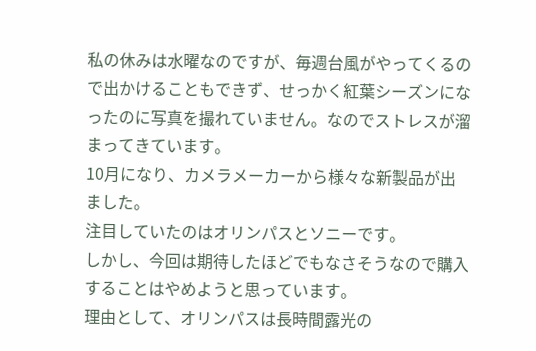私の休みは水曜なのですが、毎週台風がやってくるので出かけることもできず、せっかく紅葉シーズンになったのに写真を撮れていません。なのでストレスが溜まってきています。
10月になり、カメラメーカーから様々な新製品が出ました。
注目していたのはオリンパスとソニーです。
しかし、今回は期待したほどでもなさそうなので購入することはやめようと思っています。
理由として、オリンパスは長時間露光の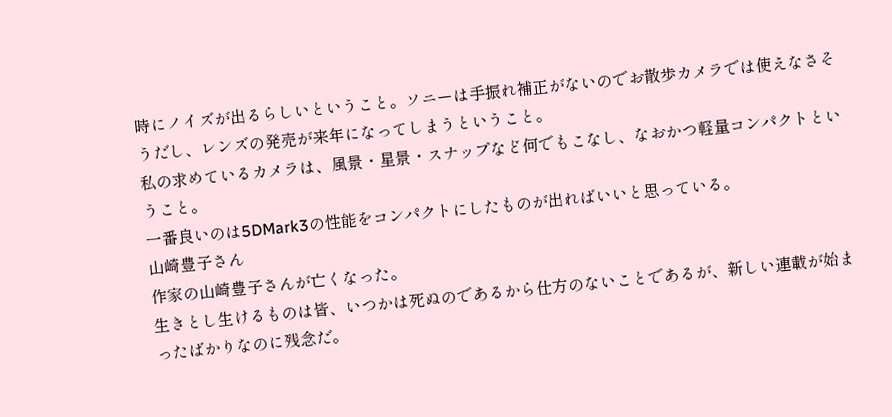時にノイズが出るらしいということ。ソニーは手振れ補正がないのでお散歩カメラでは使えなさそうだし、レンズの発売が来年になってしまうということ。
私の求めているカメラは、風景・星景・スナップなど何でもこなし、なおかつ軽量コンパクトということ。
一番良いのは5DMark3の性能をコンパクトにしたものが出ればいいと思っている。
山崎豊子さん
作家の山崎豊子さんが亡くなった。
生きとし生けるものは皆、いつかは死ぬのであるから仕方のないことであるが、新しい連載が始まったばかりなのに残念だ。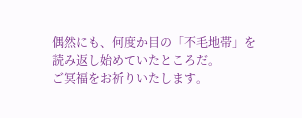偶然にも、何度か目の「不毛地帯」を読み返し始めていたところだ。
ご冥福をお祈りいたします。